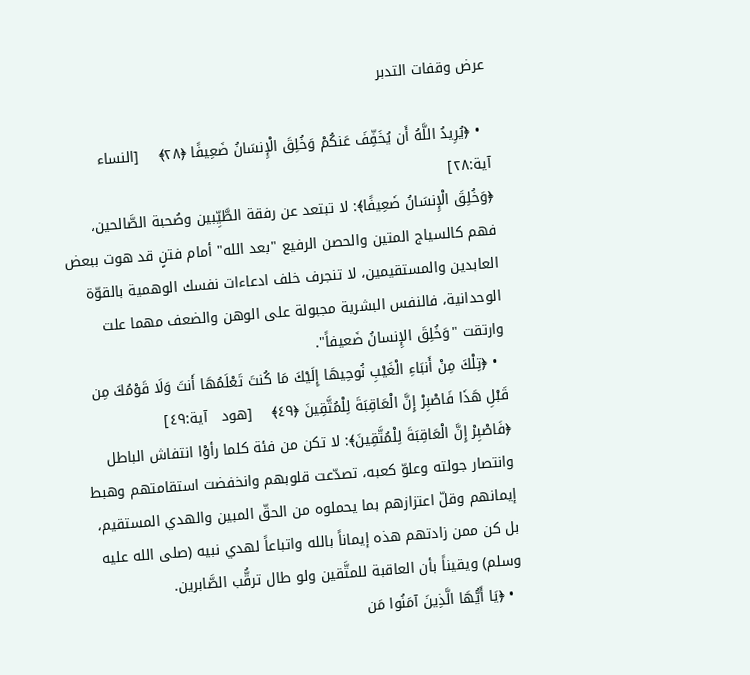عرض وقفات التدبر

  • ﴿يُرِيدُ اللَّهُ أَن يُخَفِّفَ عَنكُمْ وَخُلِقَ الْإِنسَانُ ضَعِيفًا ﴿٢٨﴾    [النساء   آية:٢٨]
﴿وَخُلِقَ الْإِنسَانُ ضَعِيفًا﴾: لا تبتعد عن رفقة الطَّيِّبين وصُحبة الصَّالحين، فهم كالسياج المتين والحصن الرفيع "بعد الله" أمام فتنٍ قد هوت ببعض العابدين والمستقيمين، لا تنجرف خلف ادعاءات نفسك الوهمية بالقوّة الوحدانية، فالنفس البشرية مجبولة على الوهن والضعف مهما علت وارتقت "وَخُلِقَ الإِنسانُ ضَعيفاً".
  • ﴿تِلْكَ مِنْ أَنبَاءِ الْغَيْبِ نُوحِيهَا إِلَيْكَ مَا كُنتَ تَعْلَمُهَا أَنتَ وَلَا قَوْمُكَ مِن قَبْلِ هَذَا فَاصْبِرْ إِنَّ الْعَاقِبَةَ لِلْمُتَّقِينَ ﴿٤٩﴾    [هود   آية:٤٩]
﴿فَاصْبِرْ إِنَّ الْعَاقِبَةَ لِلْمُتَّقِينَ﴾: لا تكن من فئة كلما رأوْا انتفاش الباطل وانتصار جولته وعلوّ كعبه، تصدّعت قلوبهم وانخفضت استقامتهم وهبط إيمانهم وقلّ اعتزازهم بما يحملوه من الحقّ المبين والهدي المستقيم، بل كن ممن زادتهم هذه إيماناً بالله واتباعاً لهدي نبيه (صلى الله عليه وسلم) ويقيناً بأن العاقبة للمتَّقين ولو طال ترقُّب الصَّابرين.
  • ﴿يَا أَيُّهَا الَّذِينَ آمَنُوا مَن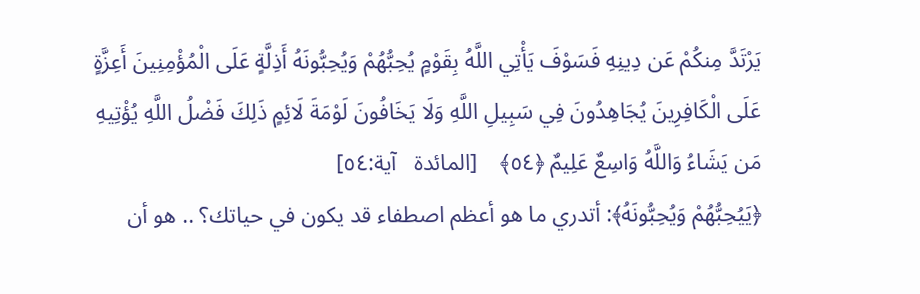يَرْتَدَّ مِنكُمْ عَن دِينِهِ فَسَوْفَ يَأْتِي اللَّهُ بِقَوْمٍ يُحِبُّهُمْ وَيُحِبُّونَهُ أَذِلَّةٍ عَلَى الْمُؤْمِنِينَ أَعِزَّةٍ عَلَى الْكَافِرِينَ يُجَاهِدُونَ فِي سَبِيلِ اللَّهِ وَلَا يَخَافُونَ لَوْمَةَ لَائِمٍ ذَلِكَ فَضْلُ اللَّهِ يُؤْتِيهِ مَن يَشَاءُ وَاللَّهُ وَاسِعٌ عَلِيمٌ ﴿٥٤﴾    [المائدة   آية:٥٤]
﴿يَيُحِبُّهُمْ وَيُحِبُّونَهُ﴾: أتدري ما هو أعظم اصطفاء قد يكون في حياتك؟ .. هو أن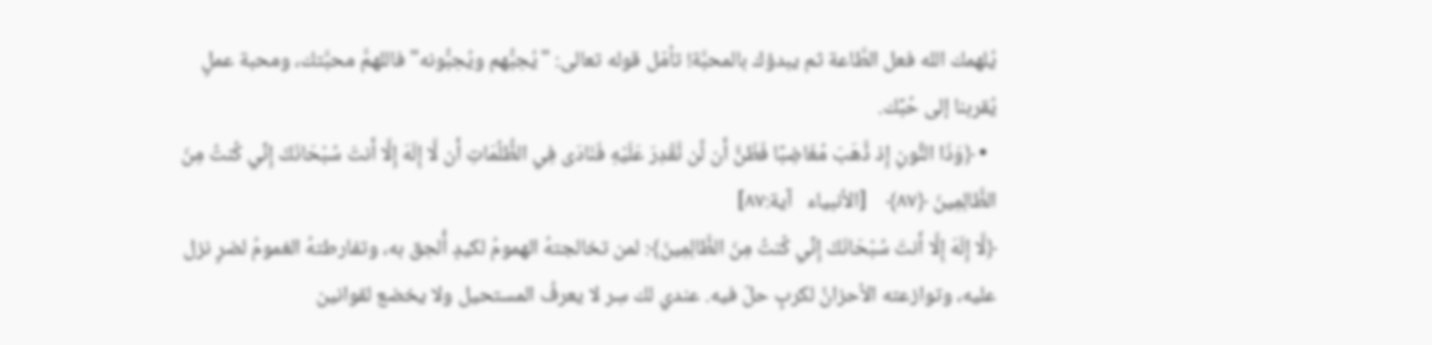يُلهمك الله فعل الطَّاعة ثم يبدؤك بالمحبَّة! تأمّل قوله تعالى: "يُحِبُّهم ويُحِبُّونه" فاللهمَّ محبَّتك، ومحبة عملٍ يُقربنا إلى حُبِّك.
  • ﴿وَذَا النُّونِ إِذ ذَّهَبَ مُغَاضِبًا فَظَنَّ أَن لَّن نَّقْدِرَ عَلَيْهِ فَنَادَى فِي الظُّلُمَاتِ أَن لَّا إِلَهَ إِلَّا أَنتَ سُبْحَانَكَ إِنِّي كُنتُ مِنَ الظَّالِمِينَ ﴿٨٧﴾    [الأنبياء   آية:٨٧]
﴿لَّا إِلَهَ إِلَّا أَنتَ سُبْحَانَكَ إِنِّي كُنتُ مِنَ الظَّالِمِينَ﴾: لمن تخالجتهُ الهمومُ لكيدٍ أُلحِق به، وتفارطتهُ الغمومُ لضرٍ نزل عليه، وتوازعته الأحزانُ لكربٍ حلّ فيه. عندي لك سِر لا يعرفُ المستحيل ولا يخضع لقوانين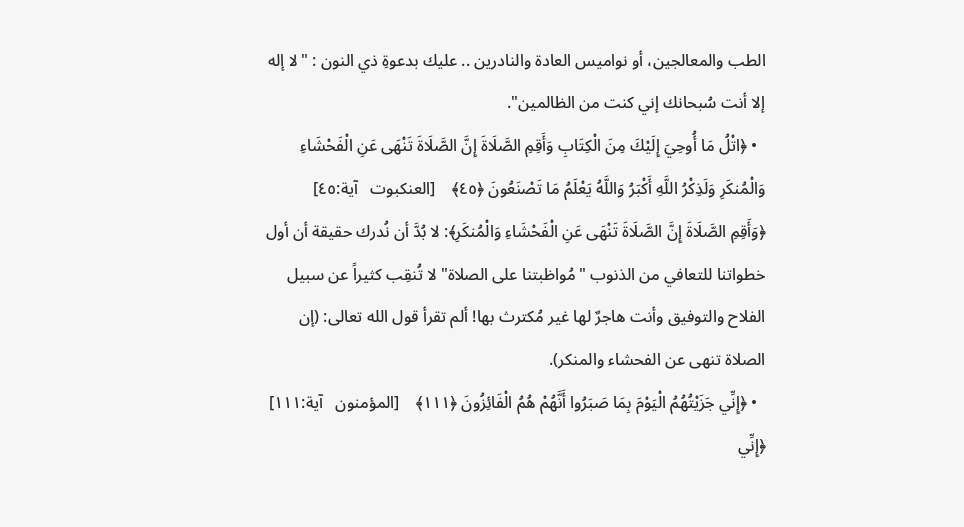الطب والمعالجين، أو نواميس العادة والنادرين .. عليك بدعوةِ ذي النون : "لا إله إلا أنت سُبحانك إني كنت من الظالمين".
  • ﴿اتْلُ مَا أُوحِيَ إِلَيْكَ مِنَ الْكِتَابِ وَأَقِمِ الصَّلَاةَ إِنَّ الصَّلَاةَ تَنْهَى عَنِ الْفَحْشَاءِ وَالْمُنكَرِ وَلَذِكْرُ اللَّهِ أَكْبَرُ وَاللَّهُ يَعْلَمُ مَا تَصْنَعُونَ ﴿٤٥﴾    [العنكبوت   آية:٤٥]
﴿وَأَقِمِ الصَّلَاةَ إِنَّ الصَّلَاةَ تَنْهَى عَنِ الْفَحْشَاءِ وَالْمُنكَرِ﴾: لا بُدَّ أن نُدرك حقيقة أن أول خطواتنا للتعافي من الذنوب "مُواظبتنا على الصلاة" لا تُنقِب كثيراً عن سبيل الفلاح والتوفيق وأنت هاجرٌ لها غير مُكترث بها! ألم تقرأ قول الله تعالى: (إن الصلاة تنهى عن الفحشاء والمنكر).
  • ﴿إِنِّي جَزَيْتُهُمُ الْيَوْمَ بِمَا صَبَرُوا أَنَّهُمْ هُمُ الْفَائِزُونَ ﴿١١١﴾    [المؤمنون   آية:١١١]
﴿إِنِّي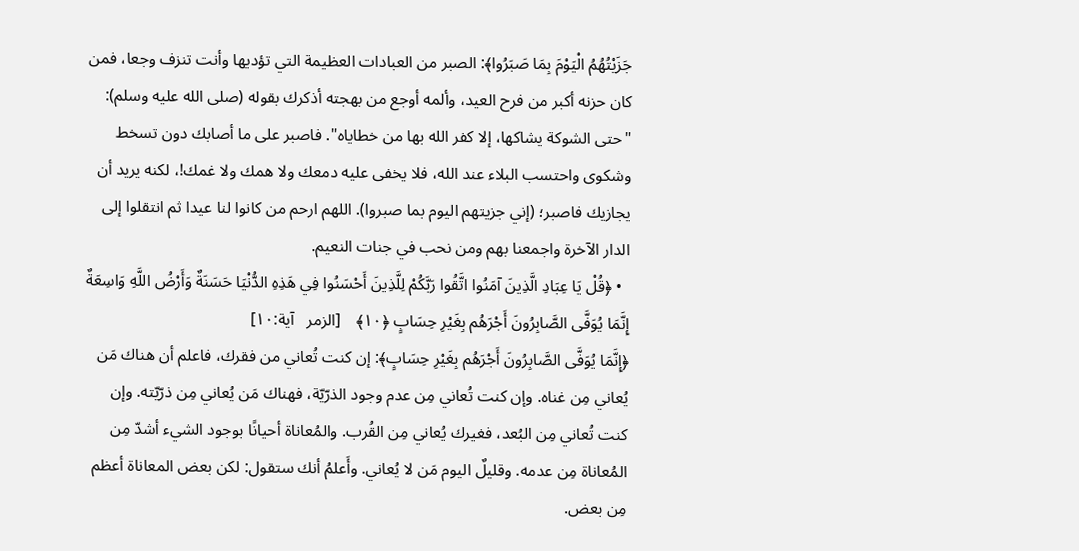جَزَيْتُهُمُ الْيَوْمَ بِمَا صَبَرُوا﴾: الصبر من العبادات العظيمة التي تؤديها وأنت تنزف وجعا، فمن كان حزنه أكبر من فرح العيد، وألمه أوجع من بهجته أذكرك بقوله (صلى الله عليه وسلم): "حتى الشوكة يشاكها، إلا كفر الله بها من خطاياه". فاصبر على ما أصابك دون تسخط وشكوى واحتسب البلاء عند الله، فلا يخفى عليه دمعك ولا همك ولا غمك!، لكنه يريد أن يجازيك فاصبر؛ (إني جزيتهم اليوم بما صبروا). اللهم ارحم من كانوا لنا عيدا ثم انتقلوا إلى الدار الآخرة واجمعنا بهم ومن نحب في جنات النعيم.
  • ﴿قُلْ يَا عِبَادِ الَّذِينَ آمَنُوا اتَّقُوا رَبَّكُمْ لِلَّذِينَ أَحْسَنُوا فِي هَذِهِ الدُّنْيَا حَسَنَةٌ وَأَرْضُ اللَّهِ وَاسِعَةٌ إِنَّمَا يُوَفَّى الصَّابِرُونَ أَجْرَهُم بِغَيْرِ حِسَابٍ ﴿١٠﴾    [الزمر   آية:١٠]
﴿إِنَّمَا يُوَفَّى الصَّابِرُونَ أَجْرَهُم بِغَيْرِ حِسَابٍ﴾: إن كنت تُعاني من فقرك، فاعلم أن هناك مَن يُعاني مِن غناه. وإن كنت تُعاني مِن عدم وجود الذرّيّة، فهناك مَن يُعاني مِن ذرّيّته. وإن كنت تُعاني مِن البُعد، فغيرك يُعاني مِن القُرب. والمُعاناة أحيانًا بوجود الشيء أشدّ مِن المُعاناة مِن عدمه. وقليلٌ اليوم مَن لا يُعاني. وأَعلمُ أنك ستقول: لكن بعض المعاناة أعظم مِن بعض.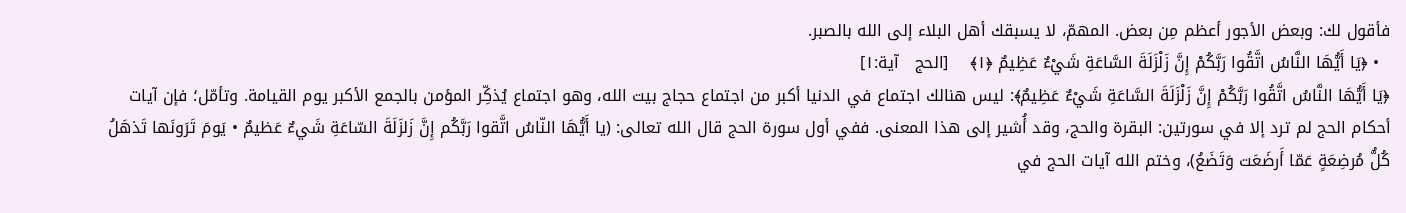فأقول لك: وبعض الأجور أعظم مِن بعض. المهمّ، لا يسبقك أهل البلاء إلى الله بالصبر.
  • ﴿يَا أَيُّهَا النَّاسُ اتَّقُوا رَبَّكُمْ إِنَّ زَلْزَلَةَ السَّاعَةِ شَيْءٌ عَظِيمٌ ﴿١﴾    [الحج   آية:١]
﴿يَا أَيُّهَا النَّاسُ اتَّقُوا رَبَّكُمْ إِنَّ زَلْزَلَةَ السَّاعَةِ شَيْءٌ عَظِيمٌ﴾: ليس هنالك اجتماع في الدنيا أكبر من اجتماع حجاج بيت الله، وهو اجتماع يُذكِّر المؤمن بالجمع الأكبر يوم القيامة. وتأمّل؛ فإن آيات أحكام الحج لم ترد إلا في سورتين: البقرة والحج، وقد أُشير إلى هذا المعنى. ففي أول سورة الحج قال الله تعالى: (يا أَيُّهَا النّاسُ اتَّقوا رَبَّكُم إِنَّ زَلزَلَةَ السّاعَةِ شَيءٌ عَظيمٌ • يَومَ تَرَونَها تَذهَلُ كُلُّ مُرضِعَةٍ عَمّا أَرضَعَت وَتَضَعُ)، وختم الله آيات الحج في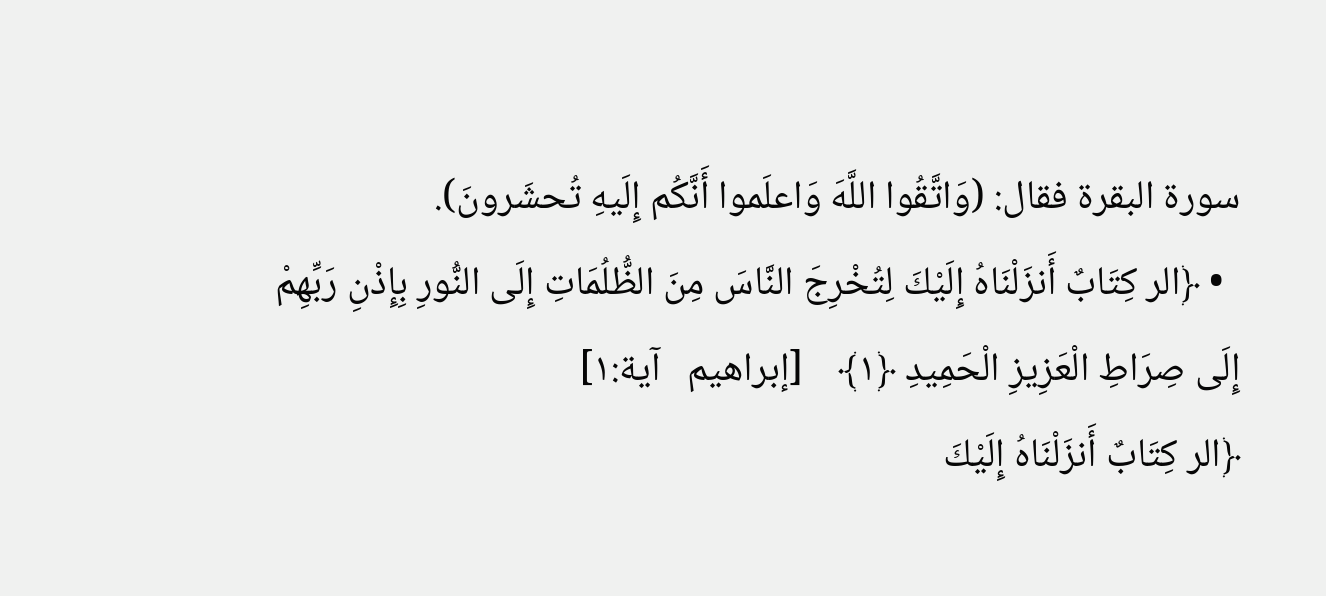سورة البقرة فقال: (وَاتَّقُوا اللَّهَ وَاعلَموا أَنَّكُم إِلَيهِ تُحشَرونَ).
  • ﴿الر كِتَابٌ أَنزَلْنَاهُ إِلَيْكَ لِتُخْرِجَ النَّاسَ مِنَ الظُّلُمَاتِ إِلَى النُّورِ بِإِذْنِ رَبِّهِمْ إِلَى صِرَاطِ الْعَزِيزِ الْحَمِيدِ ﴿١﴾    [إبراهيم   آية:١]
﴿الر كِتَابٌ أَنزَلْنَاهُ إِلَيْكَ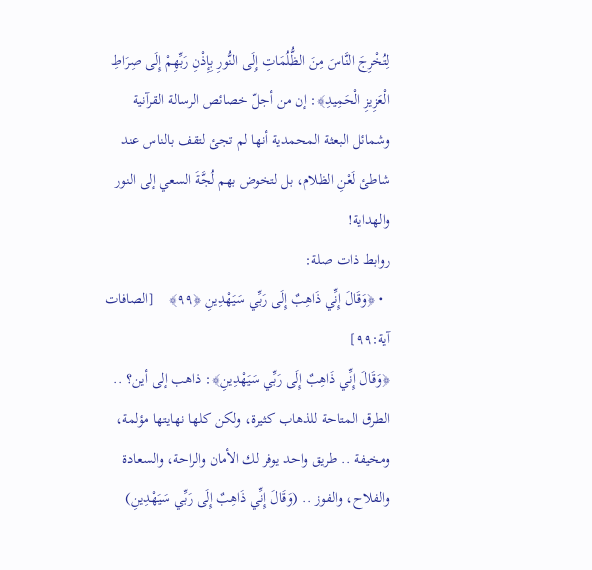لِتُخْرِجَ النَّاسَ مِنَ الظُّلُمَاتِ إِلَى النُّورِ بِإِذْنِ رَبِّهِمْ إِلَى صِرَاطِ الْعَزِيزِ الْحَمِيدِ﴾: إن من أجلّ خصائص الرسالة القرآنية وشمائل البعثة المحمدية أنها لم تجئ لتقف بالناس عند شاطئ لَعْنِ الظلام، بل لتخوض بهم لُجَّةَ السعي إلى النور والهداية!
روابط ذات صلة:
  • ﴿وَقَالَ إِنِّي ذَاهِبٌ إِلَى رَبِّي سَيَهْدِينِ ﴿٩٩﴾    [الصافات   آية:٩٩]
﴿وَقَالَ إِنِّي ذَاهِبٌ إِلَى رَبِّي سَيَهْدِينِ﴾: ذاهب إلى أين؟ .. الطرق المتاحة للذهاب كثيرة، ولكن كلها نهايتها مؤلمة، ومخيفة .. طريق واحد يوفر لك الأمان والراحة، والسعادة والفلاح، والفوز .. (وَقَالَ إِنِّي ذَاهِبٌ إِلَى رَبِّي سَيَهْدِينِ)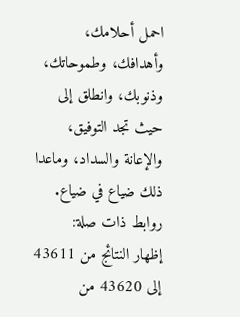احمل أحلامك، وأهدافك، وطموحاتك، وذنوبك، وانطلق إلى حيث تجد التوفيق، والإعانة والسداد، وماعدا ذلك ضياع في ضياع.
روابط ذات صلة:
إظهار النتائج من 43611 إلى 43620 من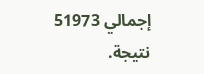إجمالي 51973 نتيجة.